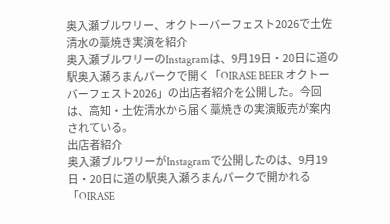奥入瀬ブルワリー、オクトーバーフェスト2026で土佐清水の藁焼き実演を紹介
奥入瀬ブルワリーのInstagramは、9月19日・20日に道の駅奥入瀬ろまんパークで開く「OIRASE BEER オクトーバーフェスト2026」の出店者紹介を公開した。今回は、高知・土佐清水から届く藁焼きの実演販売が案内されている。
出店者紹介
奥入瀬ブルワリーがInstagramで公開したのは、9月19日・20日に道の駅奥入瀬ろまんパークで開かれる「OIRASE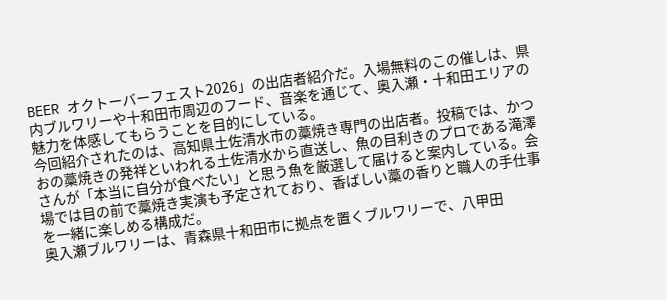BEER オクトーバーフェスト2026」の出店者紹介だ。入場無料のこの催しは、県内ブルワリーや十和田市周辺のフード、音楽を通じて、奥入瀬・十和田エリアの魅力を体感してもらうことを目的にしている。
今回紹介されたのは、高知県土佐清水市の藁焼き専門の出店者。投稿では、かつおの藁焼きの発祥といわれる土佐清水から直送し、魚の目利きのプロである滝澤さんが「本当に自分が食べたい」と思う魚を厳選して届けると案内している。会場では目の前で藁焼き実演も予定されており、香ばしい藁の香りと職人の手仕事を一緒に楽しめる構成だ。
奥入瀬ブルワリーは、青森県十和田市に拠点を置くブルワリーで、八甲田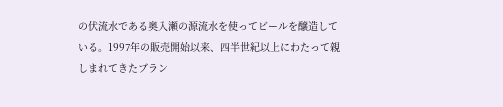の伏流水である奥入瀬の源流水を使ってビールを醸造している。1997年の販売開始以来、四半世紀以上にわたって親しまれてきたブラン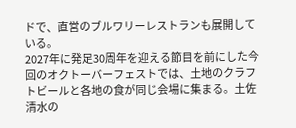ドで、直営のブルワリーレストランも展開している。
2027年に発足30周年を迎える節目を前にした今回のオクトーバーフェストでは、土地のクラフトビールと各地の食が同じ会場に集まる。土佐清水の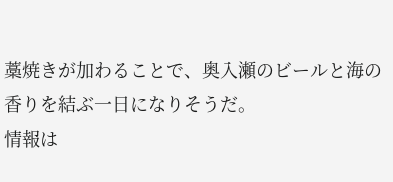藁焼きが加わることで、奥入瀬のビールと海の香りを結ぶ一日になりそうだ。
情報は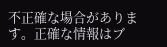不正確な場合があります。正確な情報はブ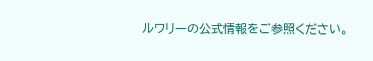ルワリーの公式情報をご参照ください。